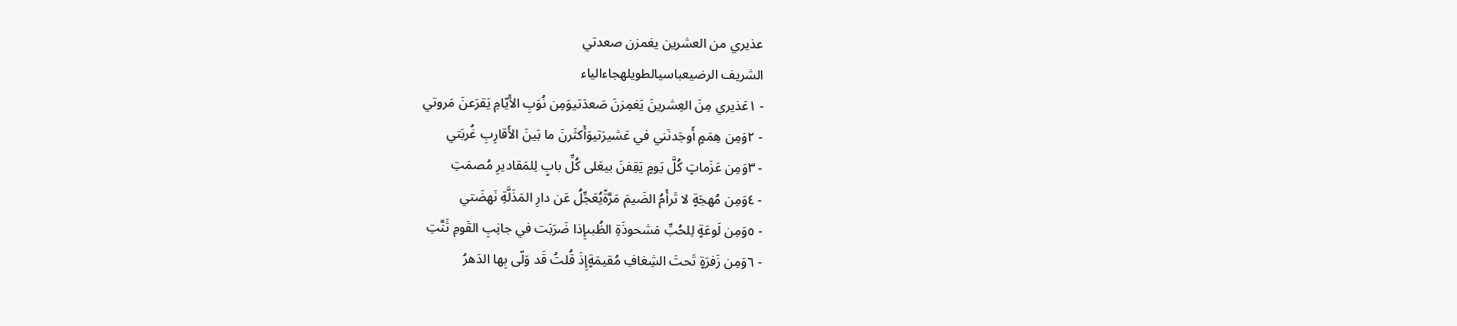عذيري من العشرين يغمزن صعدتي
الشريف الرضيعباسيالطويلهجاءالياء
- ١عَذيري مِنَ العِشرينَ يَغمِزنَ صَعدَتيوَمِن نُوَبِ الأَيّامِ يَقرَعنَ مَروتي
- ٢وَمِن هِمَمٍ أَوجَدنَني في عَشيرَتيوَأَكثَرنَ ما بَينَ الأَقارِبِ غُربَتي
- ٣وَمِن عَزَماتٍ كُلَّ يَومٍ يَقِفنَ بيعَلى كُلِّ بابٍ لِلمَقاديرِ مُصمَتِ
- ٤وَمِن مُهجَةٍ لا تَرأَمُ الضَيمَ مَرَّةًيُعَجِّلُ عَن دارِ المَذَلَّةِ نَهضَتي
- ٥وَمِن لَوعَةٍ لِلحُبِّ مَشحوذَةِ الظُبىإِذا ضَرَبَت في جانِبِ القَومِ ثَنَّتِ
- ٦وَمِن زَفرَةٍ تَحتَ الشِغافِ مُقيمَةٍإِذَ قُلتُ قَد وَلّى بِها الدَهرُ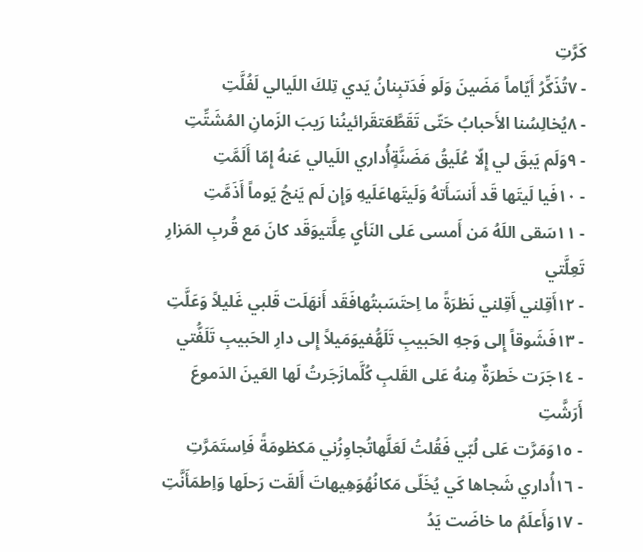كَرَّتِ
- ٧تُذَكِّرُ أَيّاماً مَضَينَ وَلَو فَدَتبِنانُ يَدي تِلكَ اللَيالي لَفُلَّتِ
- ٨يُخالِسُنا الأَحبابُ حَتّى تَقَطَّعَتقَرائينُنا رَيبَ الزَمانِ المُشَتِّتِ
- ٩وَلَم يَبقَ لي إِلّا عُلَيقُ مَضَنَّةٍأُداري اللَيالي عَنهُ إِمّا أَلَمَّتِ
- ١٠فَيا لَيتَها قَد أَنسَأَتهُ وَلَيتَهاعَلَيهِ وَإِن لَم يَنجُ يَوماً أَذَمَّتِ
- ١١سَقى اللَهُ مَن أَمسى عَلى النَأيِ عِلَّتيوَقَد كانَ مَع قُربِ المَزارِ تَعِلَّتي
- ١٢أَقِلني أَقِلني نَظرَةً ما اِحتَسَبتُهافَقَد أَنهَلَت قَلبي غَليلاً وَعَلَّتِ
- ١٣فَشَوقاً إِلى وَجهِ الحَبيبِ تَلَهُّفيوَمَيلاً إِلى دارِ الحَبيبِ تَلَفُّتي
- ١٤جَرَت خَطرَةٌ مِنهُ عَلى القَلبِ كُلَّمازَجَرتُ لَها العَينَ الدَموعَ أَرَشَّتِ
- ١٥وَمَرَّت عَلى لُبّي فَقُلتُ لَعَلَّهاتُجاوِزُني مَكظومَةً فَاِستَمَرَّتِ
- ١٦أُداري شَجاها كَي يُخَلّى مَكانُهُوَهِيهاتَ أَلقَت رَحلَها وَاِطمَأَنَّتِ
- ١٧وَأَعلَمُ ما خاضَت يَدُ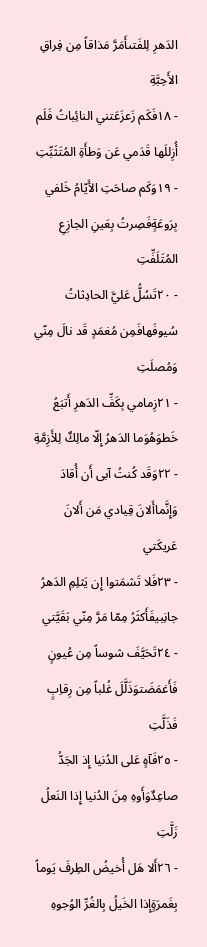الدَهرِ لِلفَتىأَمَرَّ مَذاقاً مِن فِراقِ الأَحِبَّةِ
- ١٨فَكَم زَعزَعَتني النائِباتُ فَلَم أُزِللَها قَدَمي عَن وَطأَةِ المُتَثَبِّتِ
- ١٩وَكَم صاحَتِ الأَيّامُ خَلفي بِرَوعَةٍفَصِرتُ بِعَينِ الجازِعِ المُتَلَفِّتِ
- ٢٠تَسُلُّ عَليَّ الحادِثاتُ سُيوفَهافَمِن مُغمَدٍ قَد نالَ مِنّي وَمُصلَتِ
- ٢١زِمامي بِكَفِّ الدَهرِ أَتبَعُ خَطوَهُوَما الدَهرُ إِلّا مالِكٌ لِلأَزِمَّةِ
- ٢٢وَقَد كُنتُ آبى أَن أُقادَ وَإِنَّماأَلانَ قِيادي مَن أَلانَ عَريكَتي
- ٢٣فَلا تَشمَتوا إِن يَثلِمِ الدَهرُ جانِبيفَأَكثَرُ مِمّا مَرَّ مِنّي بَقَيَّتي
- ٢٤تَحَيَّفَ شوساً مِن عُيونٍ فَأَغمَضَتوَذَلَّلَ غُلباً مِن رِقاِبٍ فَذَلَّتِ
- ٢٥فَآهٍ عَلى الدُنيا إِذ الجَدُّ صاعِدٌوَأَوهِ مِنَ الدُنيا إِذا النَعلُ زَلَّتِ
- ٢٦أَلا هَل أُخيضُ الطِرفَ يَوماً بِغَمرَةٍإِذا الخَيلُ بِالغُرِّ الوُجوهِ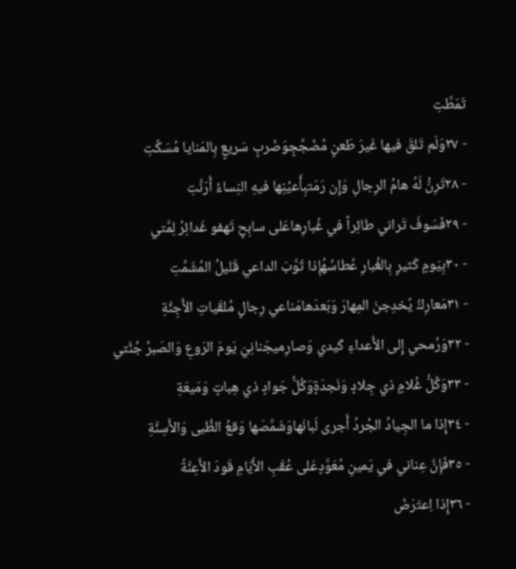تَمَطَّتِ
- ٢٧وَلَم تَلقَ فيها غَيرَ طَعنٍ مُضَجِّجٍوَضَربٍ سَريعٍ بِالمَنايا مُسَكِّتِ
- ٢٨تَرِنُّ لَهُ هامُ الرِجالِ وَإِن رَمَتبِأَعيُنِها فيهِ النِساءُ أَرَنَّتِ
- ٢٩فَسَوفَ تَراني طائِراً في غُبارِهاعَلى سابِحٍ تَهفو غَدائِرُ لِمَّتي
- ٣٠بِيَومٍ كَثيرٍ بِالغُبارِ عُطاسُهُإِذا ثَوَّبَ الداعي قَليلُ المُشَمِّتِ
- ٣١مَعارِكُ يُخدِجنَ المِهارَ وَبَعدَهامَناعي رِجالٍ مُلقَياتِ الأَجِنَّةِ
- ٣٢وَرُمحي إِلى الأَعداءِ كَيدي وَصارِميجَنانِيَ يَومَ الرَوعِ وَالصَبرُ جُنَّتي
- ٣٣وَكُلُّ غُلامٍ ذي جِلادٍ وَنَجدَةٍوَكُلُّ جَوادٍ ذي هِباتٍ وَمَيعَةِ
- ٣٤إِذا ما الجِيادُ الجُردُ أَجرى لَبانَهاوَشَمَّصَها وَقعُ الظُبى وَالأَسِنَّةِ
- ٣٥فَإِنَّ عِناني في يَمينِ مُعَوَّدٍعَلى عُقَبِ الأَيّامِ قَودَ الأَعِنَّةُ
- ٣٦إِذا اِعتَرَضَ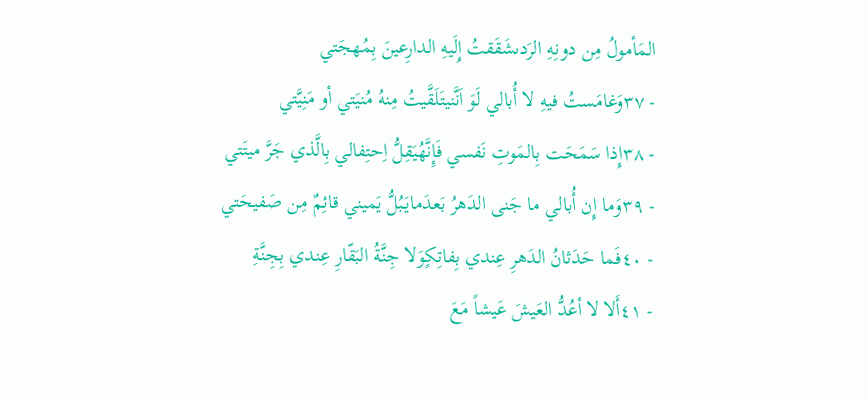المَأمولُ مِن دونِهِ الرَدىشَقَقتُ إِلَيهِ الدارِعينَ بِمُهجَتي
- ٣٧وَغامَستُ فيهِ لا أُبالي لَوَ اَنَّنيتَلَقَّيتُ مِنهُ مُنيَتي أو مَنِيَّتي
- ٣٨إِذا سَمَحَت بِالمَوتِ نَفسي فَإِنَّهُيَقِلُّ اِحتِفالي بِالَّذي جَرَّ ميتَتي
- ٣٩وَما إِن أُبالي ما جَنى الدَهرُ بَعدَمايَبُلُّ يَميني قائِمٌ مِن صَفيحَتي
- ٤٠فَما حَدَثانُ الدَهرِ عِندي بِفاتِكٍوَلا جِنَّةُ البَقّارِ عِندي بِجِنَّةِ
- ٤١أَلا لا أعُدُّ العَيشَ عَيشاً مَعَ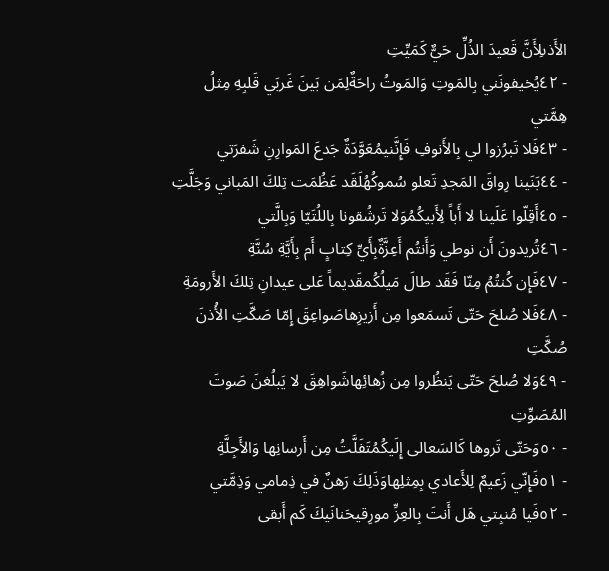الأَذىلِأَنَّ قَعيدَ الذُلِّ حَيٌّ كَمَيِّتِ
- ٤٢يُخيفونَني بِالمَوتِ وَالمَوتُ راحَةٌلِمَن بَينَ غَربَي قَلبِهِ مِثلُ هِمَّتي
- ٤٣فَلا تَبرُزوا لي بِالأَنوفِ فَإِنَّنيمُعَوَّدَةٌ جَدعَ المَوارِنِ شَفرَتي
- ٤٤بَنَينا رِواقَ المَجدِ تَعلو سُموكُهُلَقَد عَظُمَت تِلكَ المَباني وَجَلَّتِ
- ٤٥أَقِلّوا عَلَينا لا أَباً لِأَبيكُمُوَلا تَرشُقونا بِاللُتَيّا وَبِالَّتي
- ٤٦تُريدونَ أَن نوطي وَأَنتُم أَعِزَّةٌبِأَيِّ كِتابٍ أَم بِأَيَّةِ سُنَّةِ
- ٤٧فَإِن كُنتُمُ مِنّا فَقَد طالَ مَيلُكُمقَديماً عَلى عيدانِ تِلكَ الأَرومَةِ
- ٤٨فَلا صُلحَ حَتّى تَسمَعوا مِن أَزيزِهاصَواعِقَ إِمّا صَكَّتِ الأُذنَ صُكَّتِ
- ٤٩وَلا صُلحَ حَتّى يَنظُروا مِن زُهائِهاشَواهِقَ لا يَبلُغنَ صَوتَ المُصَوِّتِ
- ٥٠وَحَتّى تَروها كَالسَعالى إِلَيكُمُتَفَلَّتُ مِن أَرسانِها وَالأَجِلَّةِ
- ٥١فَإِنّي زَعيمٌ لِلأَعادي بِمِثلِهاوَذَلِكَ رَهنٌ في ذِمامي وَذِمَّتي
- ٥٢فَيا مُنبِتي هَل أَنتَ بِالعِزِّ مورِقيحَنانَيكَ كَم أَبقى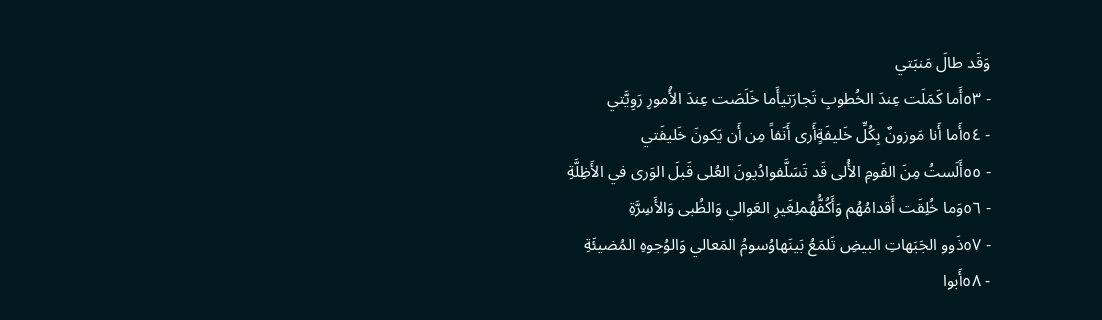وَقَد طالَ مَنبَتي
- ٥٣أَما كَمَلَت عِندَ الخُطوبِ تَجارَتيأَما خَلَصَت عِندَ الأُمورِ رَوِيَّتي
- ٥٤أَما أَنا مَوزونٌ بِكُلِّ خَليفَةٍأَرى أَنَفاً مِن أَن يَكونَ خَليفَتي
- ٥٥أَلَستُ مِنَ القَومِ الأُلى قَد تَسَلَّفوادُيونَ العُلى قَبلَ الوَرى في الأَظِلَّةِ
- ٥٦وَما خُلِقَت أَقدامُهُم وَأَكُفُّهُملِغَيرِ العَوالي وَالظُبى وَالأَسِرَّةِ
- ٥٧ذَوو الجَبَهاتِ البيضِ تَلمَعُ بَينَهاوُسومُ المَعالي وَالوُجوهِ المُضيئَةِ
- ٥٨أَبوا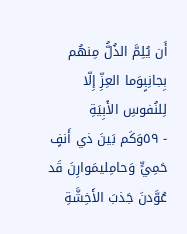أَن يُلِمَّ الذُلُّ مِنهُم بِجانِبٍوَما العِزِّ إِلّا لِلنُفوسِ الأَبِيَةِ
- ٥٩وَكَم بَينَ ذي أَنفٍ حَمِيٍّ وَحامِليمَوارِنَ قَد عُوَّدنَ جَذبَ الأَخِشَّةِ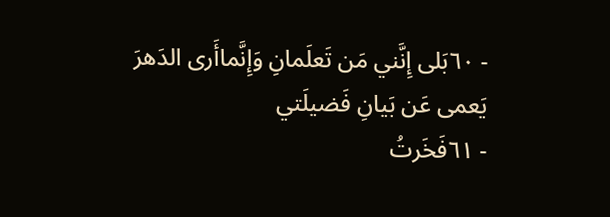- ٦٠بَلى إِنَّني مَن تَعلَمانِ وَإِنَّماأَرى الدَهرَ يَعمى عَن بَيانِ فَضيلَتي
- ٦١فَخَرتُ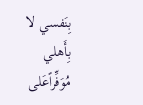بِنَفسي لا بِأَهلي مُوَفِّراًعَلى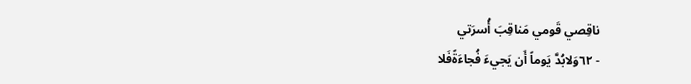ناقِصي قَومي مَناقِبَ أُسرَتي
- ٦٢وَلابُدَّ يَوماً أَن يَجيءَ فُجاءَةًفَلا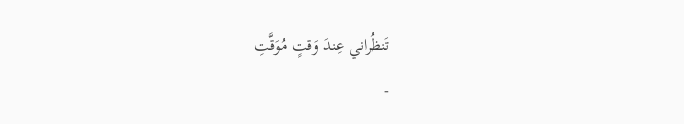تَنظُراني عِندَ وَقتٍ مُوَقَّتِ
-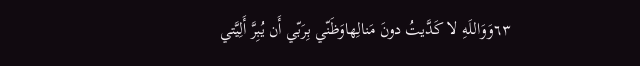٦٣وَوَاللَهِ لا كَدَّيتُ دونَ مَنالِهاوَظَنّي بِرَبّي أَن يُبِرَّ أَلِيَّتي